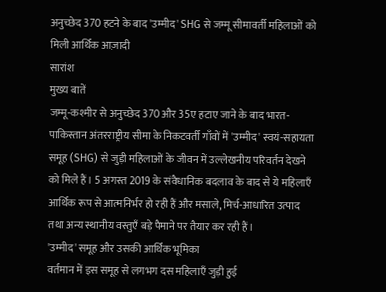अनुच्छेद 370 हटने के बाद 'उम्मीद' SHG से जम्मू सीमावर्ती महिलाओं को मिली आर्थिक आज़ादी
सारांश
मुख्य बातें
जम्मू-कश्मीर से अनुच्छेद 370 और 35ए हटाए जाने के बाद भारत-पाकिस्तान अंतरराष्ट्रीय सीमा के निकटवर्ती गाँवों में 'उम्मीद' स्वयं-सहायता समूह (SHG) से जुड़ी महिलाओं के जीवन में उल्लेखनीय परिवर्तन देखने को मिले हैं। 5 अगस्त 2019 के संवैधानिक बदलाव के बाद से ये महिलाएँ आर्थिक रूप से आत्मनिर्भर हो रही हैं और मसाले, मिर्च-आधारित उत्पाद तथा अन्य स्थानीय वस्तुएँ बड़े पैमाने पर तैयार कर रही हैं।
'उम्मीद' समूह और उसकी आर्थिक भूमिका
वर्तमान में इस समूह से लगभग दस महिलाएँ जुड़ी हुई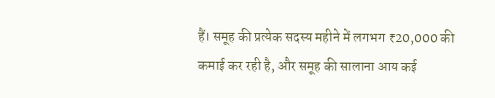हैं। समूह की प्रत्येक सदस्य महीने में लगभग ₹20,000 की कमाई कर रही है, और समूह की सालाना आय कई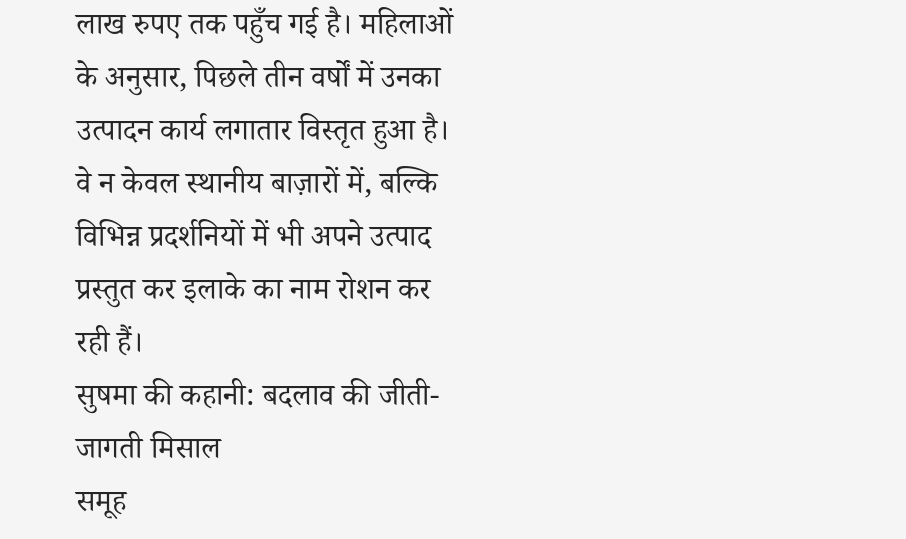लाख रुपए तक पहुँच गई है। महिलाओं के अनुसार, पिछले तीन वर्षों में उनका उत्पादन कार्य लगातार विस्तृत हुआ है। वे न केवल स्थानीय बाज़ारों में, बल्कि विभिन्न प्रदर्शनियों में भी अपने उत्पाद प्रस्तुत कर इलाके का नाम रोशन कर रही हैं।
सुषमा की कहानी: बदलाव की जीती-जागती मिसाल
समूह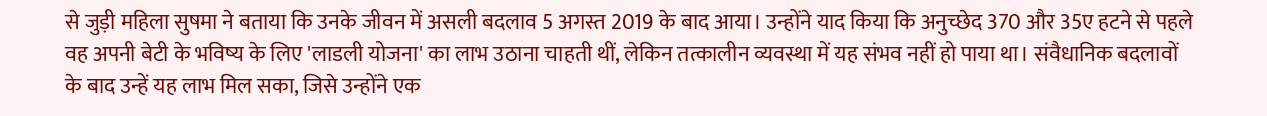से जुड़ी महिला सुषमा ने बताया कि उनके जीवन में असली बदलाव 5 अगस्त 2019 के बाद आया। उन्होंने याद किया कि अनुच्छेद 370 और 35ए हटने से पहले वह अपनी बेटी के भविष्य के लिए 'लाडली योजना' का लाभ उठाना चाहती थीं, लेकिन तत्कालीन व्यवस्था में यह संभव नहीं हो पाया था। संवैधानिक बदलावों के बाद उन्हें यह लाभ मिल सका, जिसे उन्होंने एक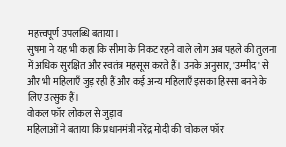महत्त्वपूर्ण उपलब्धि बताया।
सुषमा ने यह भी कहा कि सीमा के निकट रहने वाले लोग अब पहले की तुलना में अधिक सुरक्षित और स्वतंत्र महसूस करते हैं। उनके अनुसार, 'उम्मीद' से और भी महिलाएँ जुड़ रही हैं और कई अन्य महिलाएँ इसका हिस्सा बनने के लिए उत्सुक हैं।
वोकल फॉर लोकल से जुड़ाव
महिलाओं ने बताया कि प्रधानमंत्री नरेंद्र मोदी की 'वोकल फॉर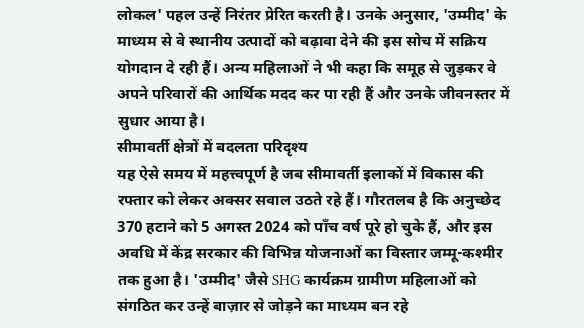लोकल' पहल उन्हें निरंतर प्रेरित करती है। उनके अनुसार, 'उम्मीद' के माध्यम से वे स्थानीय उत्पादों को बढ़ावा देने की इस सोच में सक्रिय योगदान दे रही हैं। अन्य महिलाओं ने भी कहा कि समूह से जुड़कर वे अपने परिवारों की आर्थिक मदद कर पा रही हैं और उनके जीवनस्तर में सुधार आया है।
सीमावर्ती क्षेत्रों में बदलता परिदृश्य
यह ऐसे समय में महत्त्वपूर्ण है जब सीमावर्ती इलाकों में विकास की रफ्तार को लेकर अक्सर सवाल उठते रहे हैं। गौरतलब है कि अनुच्छेद 370 हटाने को 5 अगस्त 2024 को पाँच वर्ष पूरे हो चुके हैं, और इस अवधि में केंद्र सरकार की विभिन्न योजनाओं का विस्तार जम्मू-कश्मीर तक हुआ है। 'उम्मीद' जैसे SHG कार्यक्रम ग्रामीण महिलाओं को संगठित कर उन्हें बाज़ार से जोड़ने का माध्यम बन रहे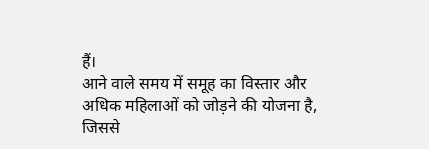हैं।
आने वाले समय में समूह का विस्तार और अधिक महिलाओं को जोड़ने की योजना है, जिससे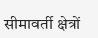सीमावर्ती क्षेत्रों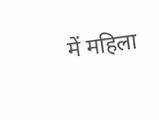में महिला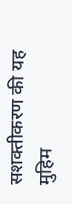सशक्तीकरण की यह मुहिम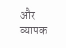और व्यापक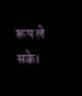रूप ले सके।